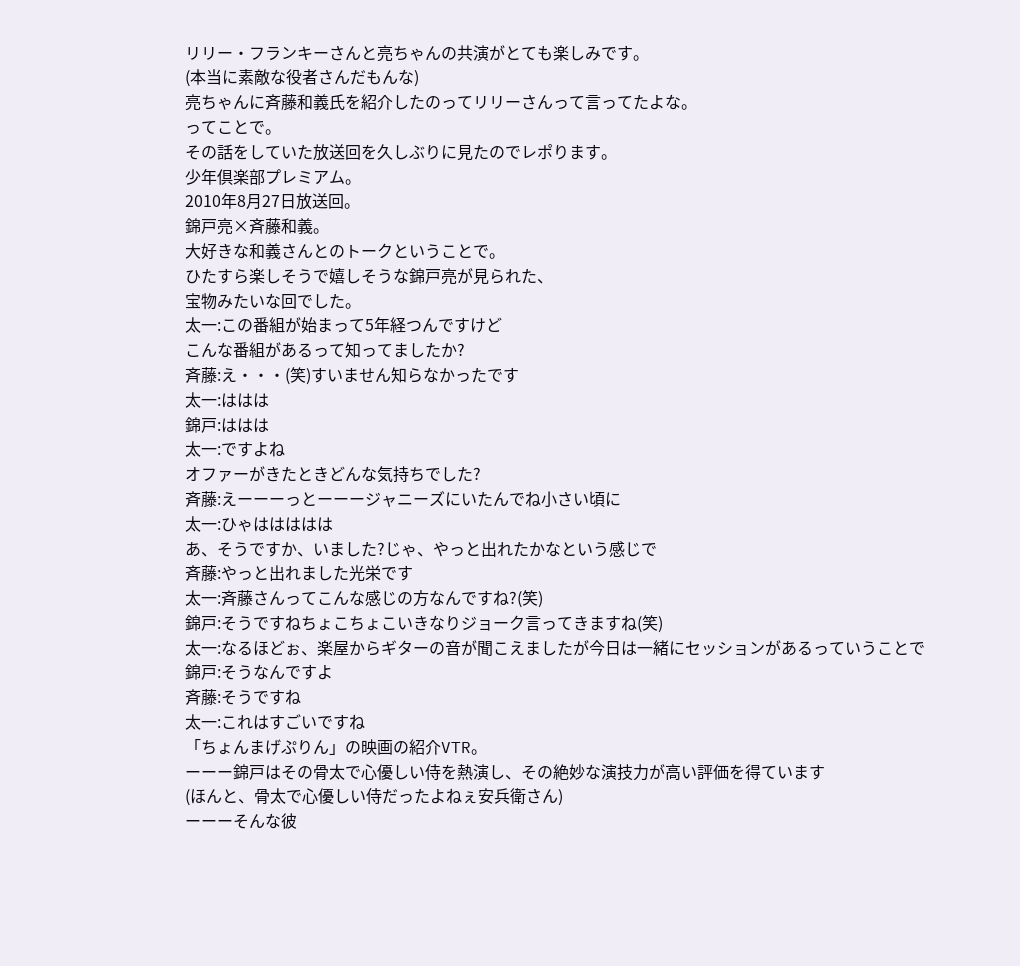リリー・フランキーさんと亮ちゃんの共演がとても楽しみです。
(本当に素敵な役者さんだもんな)
亮ちゃんに斉藤和義氏を紹介したのってリリーさんって言ってたよな。
ってことで。
その話をしていた放送回を久しぶりに見たのでレポります。
少年倶楽部プレミアム。
2010年8月27日放送回。
錦戸亮×斉藤和義。
大好きな和義さんとのトークということで。
ひたすら楽しそうで嬉しそうな錦戸亮が見られた、
宝物みたいな回でした。
太一:この番組が始まって5年経つんですけど
こんな番組があるって知ってましたか?
斉藤:え・・・(笑)すいません知らなかったです
太一:ははは
錦戸:ははは
太一:ですよね
オファーがきたときどんな気持ちでした?
斉藤:えーーーっとーーージャニーズにいたんでね小さい頃に
太一:ひゃははははは
あ、そうですか、いました?じゃ、やっと出れたかなという感じで
斉藤:やっと出れました光栄です
太一:斉藤さんってこんな感じの方なんですね?(笑)
錦戸:そうですねちょこちょこいきなりジョーク言ってきますね(笑)
太一:なるほどぉ、楽屋からギターの音が聞こえましたが今日は一緒にセッションがあるっていうことで
錦戸:そうなんですよ
斉藤:そうですね
太一:これはすごいですね
「ちょんまげぷりん」の映画の紹介VTR。
ーーー錦戸はその骨太で心優しい侍を熱演し、その絶妙な演技力が高い評価を得ています
(ほんと、骨太で心優しい侍だったよねぇ安兵衛さん)
ーーーそんな彼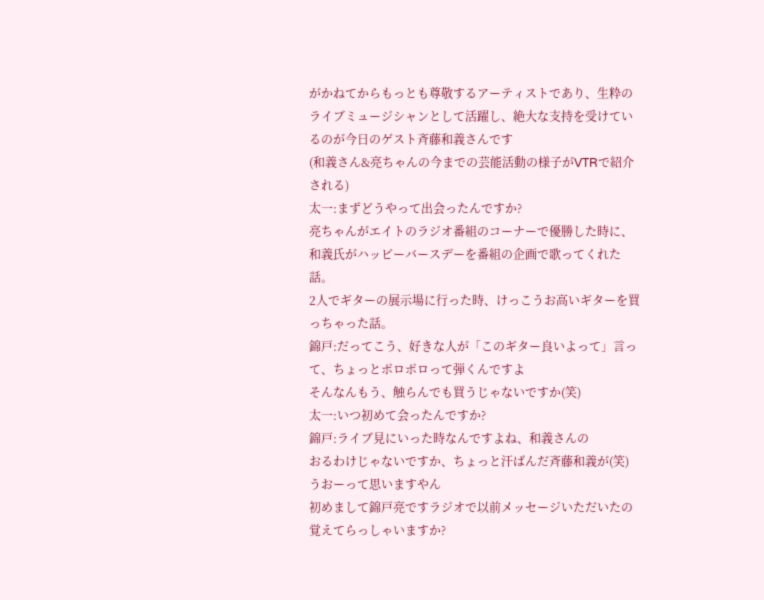がかねてからもっとも尊敬するアーティストであり、生粋のライブミュージシャンとして活躍し、絶大な支持を受けているのが今日のゲスト斉藤和義さんです
(和義さん&亮ちゃんの今までの芸能活動の様子がVTRで紹介される)
太一:まずどうやって出会ったんですか?
亮ちゃんがエイトのラジオ番組のコーナーで優勝した時に、和義氏がハッピーバースデーを番組の企画で歌ってくれた話。
2人でギターの展示場に行った時、けっこうお高いギターを買っちゃった話。
錦戸:だってこう、好きな人が「このギター良いよって」言って、ちょっとポロポロって弾くんですよ
そんなんもう、触らんでも買うじゃないですか(笑)
太一:いつ初めて会ったんですか?
錦戸:ライブ見にいった時なんですよね、和義さんの
おるわけじゃないですか、ちょっと汗ばんだ斉藤和義が(笑)
うおーって思いますやん
初めまして錦戸亮ですラジオで以前メッセージいただいたの覚えてらっしゃいますか?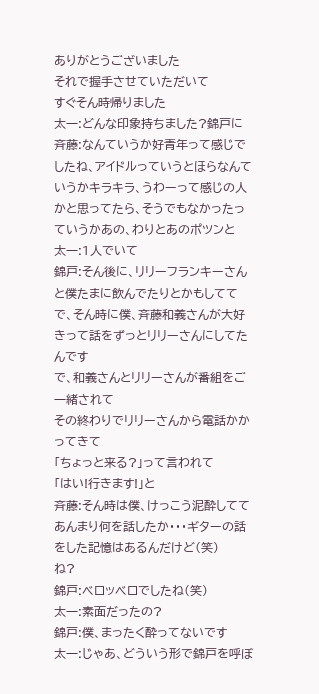ありがとうございました
それで握手させていただいて
すぐそん時帰りました
太一:どんな印象持ちました?錦戸に
斉藤:なんていうか好青年って感じでしたね、アイドルっていうとほらなんていうかキラキラ、うわーって感じの人かと思ってたら、そうでもなかったっていうかあの、わりとあのポツンと
太一:1人でいて
錦戸:そん後に、リリーフランキーさんと僕たまに飲んでたりとかもしてて
で、そん時に僕、斉藤和義さんが大好きって話をずっとリリーさんにしてたんです
で、和義さんとリリーさんが番組をご一緒されて
その終わりでリリーさんから電話かかってきて
「ちょっと来る?」って言われて
「はい!行きます!」と
斉藤:そん時は僕、けっこう泥酔しててあんまり何を話したか・・・ギターの話をした記憶はあるんだけど(笑)
ね?
錦戸:ベロッベロでしたね(笑)
太一:素面だったの?
錦戸:僕、まったく酔ってないです
太一:じゃあ、どういう形で錦戸を呼ぼ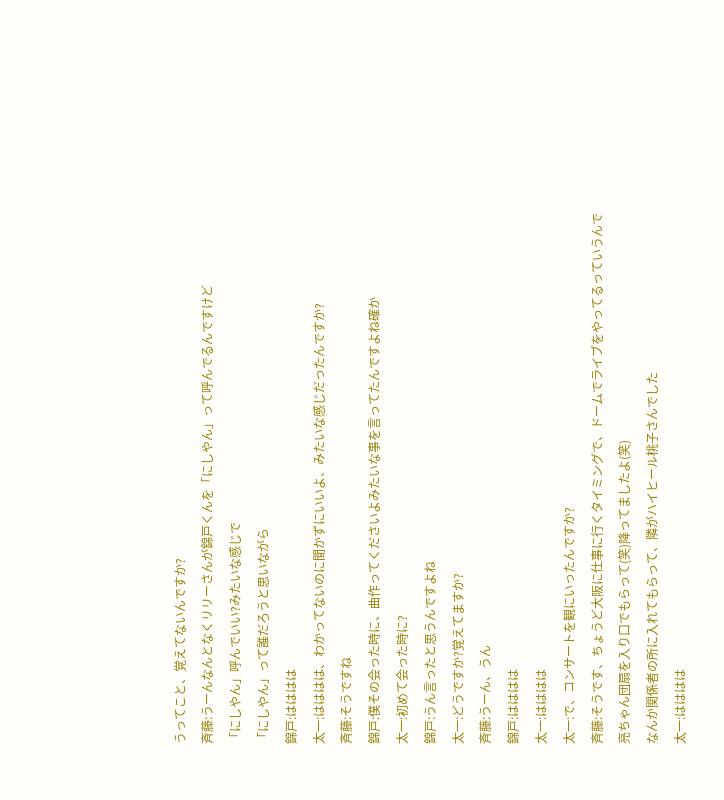うってこと、覚えてないんですか?
斉藤:うーんなんとなくリリーさんが錦戸くんを「にしやん」って呼んでるんですけど
「にしやん」呼んでいい?みたいな感じで
「にしやん」って誰だろうと思いながら
錦戸:はははは
太一:はははは、わかってないのに聞かずにいいよ、みたいな感じだったんですか?
斉藤:そうですね
錦戸:僕その会った時に、曲作ってくださいよみたいな事を言ってたんですよね確か
太一:初めて会った時に?
錦戸:うん言ったと思うんですよね
太一:どうですか?覚えてますか?
斉藤:うーん、うん
錦戸:はははは
太一:はははは
太一:で、コンサートを観にいったんですか?
斉藤:そうです、ちょうど大阪に仕事に行くタイミングで、ドームでライブをやってるっていうんで
亮ちゃん団扇を入り口でもらって(笑)降ってましたよ(笑)
なんか関係者の所に入れてもらって、隣がハイヒール桃子さんでした
太一:はははは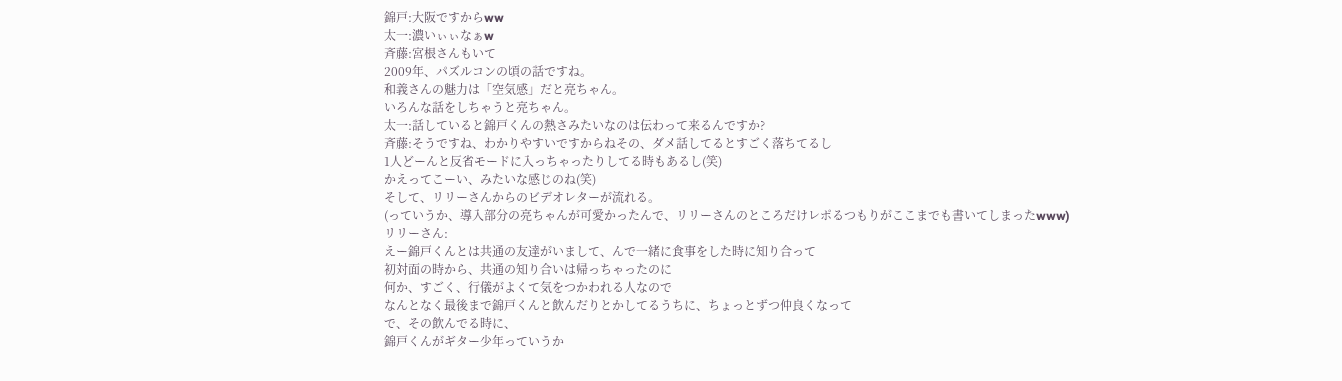錦戸:大阪ですからww
太一:濃いぃぃなぁw
斉藤:宮根さんもいて
2009年、パズルコンの頃の話ですね。
和義さんの魅力は「空気感」だと亮ちゃん。
いろんな話をしちゃうと亮ちゃん。
太一:話していると錦戸くんの熱さみたいなのは伝わって来るんですか?
斉藤:そうですね、わかりやすいですからねその、ダメ話してるとすごく落ちてるし
1人どーんと反省モードに入っちゃったりしてる時もあるし(笑)
かえってこーい、みたいな感じのね(笑)
そして、リリーさんからのビデオレターが流れる。
(っていうか、導入部分の亮ちゃんが可愛かったんで、リリーさんのところだけレポるつもりがここまでも書いてしまったwww)
リリーさん:
えー錦戸くんとは共通の友達がいまして、んで一緒に食事をした時に知り合って
初対面の時から、共通の知り合いは帰っちゃったのに
何か、すごく、行儀がよくて気をつかわれる人なので
なんとなく最後まで錦戸くんと飲んだりとかしてるうちに、ちょっとずつ仲良くなって
で、その飲んでる時に、
錦戸くんがギター少年っていうか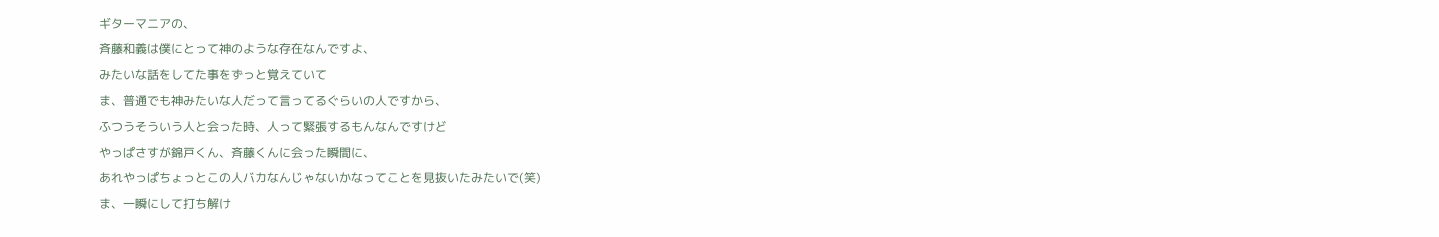ギターマニアの、
斉藤和義は僕にとって神のような存在なんですよ、
みたいな話をしてた事をずっと覚えていて
ま、普通でも神みたいな人だって言ってるぐらいの人ですから、
ふつうそういう人と会った時、人って緊張するもんなんですけど
やっぱさすが錦戸くん、斉藤くんに会った瞬間に、
あれやっぱちょっとこの人バカなんじゃないかなってことを見抜いたみたいで(笑)
ま、一瞬にして打ち解け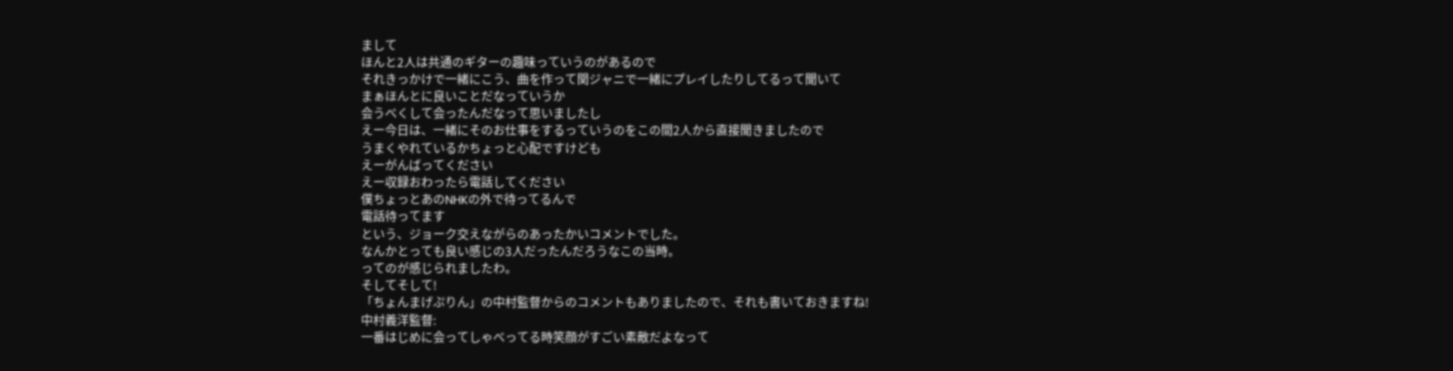まして
ほんと2人は共通のギターの趣味っていうのがあるので
それきっかけで一緒にこう、曲を作って関ジャニで一緒にプレイしたりしてるって聞いて
まぁほんとに良いことだなっていうか
会うべくして会ったんだなって思いましたし
えー今日は、一緒にそのお仕事をするっていうのをこの間2人から直接聞きましたので
うまくやれているかちょっと心配ですけども
えーがんばってください
えー収録おわったら電話してください
僕ちょっとあのNHKの外で待ってるんで
電話待ってます
という、ジョーク交えながらのあったかいコメントでした。
なんかとっても良い感じの3人だったんだろうなこの当時。
ってのが感じられましたわ。
そしてそして!
「ちょんまげぷりん」の中村監督からのコメントもありましたので、それも書いておきますね!
中村義洋監督:
一番はじめに会ってしゃべってる時笑顔がすごい素敵だよなって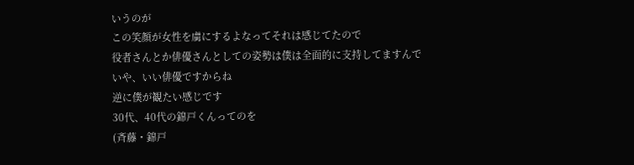いうのが
この笑顔が女性を虜にするよなってそれは感じてたので
役者さんとか俳優さんとしての姿勢は僕は全面的に支持してますんで
いや、いい俳優ですからね
逆に僕が観たい感じです
30代、40代の錦戸くんってのを
(斉藤・錦戸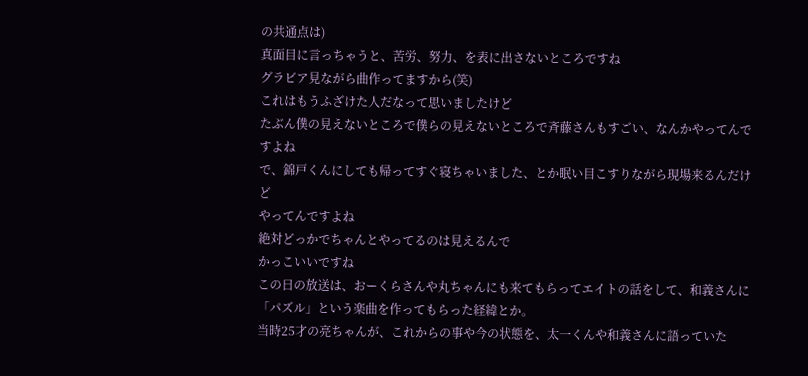の共通点は)
真面目に言っちゃうと、苦労、努力、を表に出さないところですね
グラビア見ながら曲作ってますから(笑)
これはもうふざけた人だなって思いましたけど
たぶん僕の見えないところで僕らの見えないところで斉藤さんもすごい、なんかやってんですよね
で、錦戸くんにしても帰ってすぐ寝ちゃいました、とか眠い目こすりながら現場来るんだけど
やってんですよね
絶対どっかでちゃんとやってるのは見えるんで
かっこいいですね
この日の放送は、おーくらさんや丸ちゃんにも来てもらってエイトの話をして、和義さんに「パズル」という楽曲を作ってもらった経緯とか。
当時25才の亮ちゃんが、これからの事や今の状態を、太一くんや和義さんに語っていた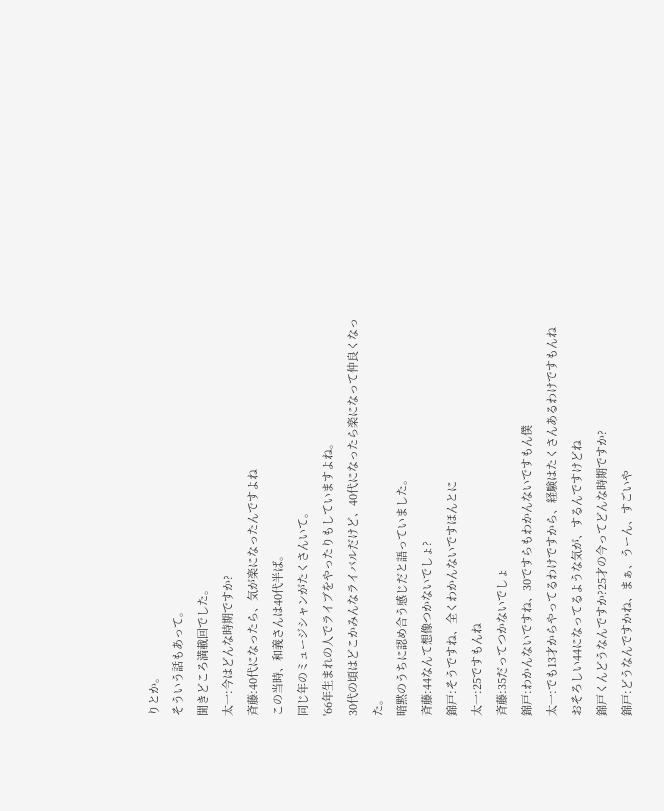りとか。
そういう話もあって。
聞きどころ満載回でした。
太一:今はどんな時期ですか?
斉藤:40代になったら、気が楽になったんですよね
この当時、和義さんは40代半ば。
同じ年のミュージシャンがたくさんいて。
'66年生まれの人でライブをやったりもしていますよね。
30代の頃はどこかみんなライバルだけど、40代になったら楽になって仲良くなった。
暗黙のうちに認め合う感じだと語っていました。
斉藤:44なんて想像つかないでしょ?
錦戸:そうですね、全くわかんないですほんとに
太一:25ですもんね
斉藤:35だってつかないでしょ
錦戸:わかんないですね、30ですらもわかんないですもん僕
太一:でも13才からやってるわけですから、経験はたくさんあるわけですもんね
おそろしい44になってるような気が、するんですけどね
錦戸くんどうなんですか?25才の今ってどんな時期ですか?
錦戸:どうなんですかね、まぁ、うーん、すごいや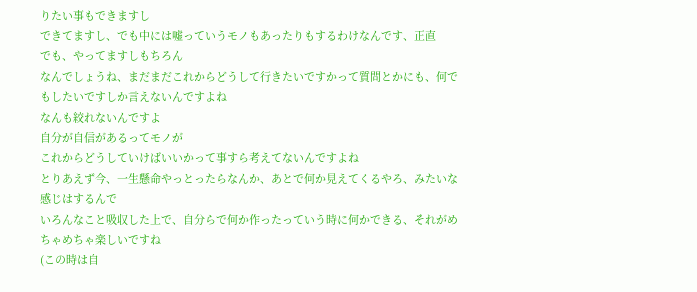りたい事もできますし
できてますし、でも中には嘘っていうモノもあったりもするわけなんです、正直
でも、やってますしもちろん
なんでしょうね、まだまだこれからどうして行きたいですかって質問とかにも、何でもしたいですしか言えないんですよね
なんも絞れないんですよ
自分が自信があるってモノが
これからどうしていけばいいかって事すら考えてないんですよね
とりあえず今、一生懸命やっとったらなんか、あとで何か見えてくるやろ、みたいな感じはするんで
いろんなこと吸収した上で、自分らで何か作ったっていう時に何かできる、それがめちゃめちゃ楽しいですね
(この時は自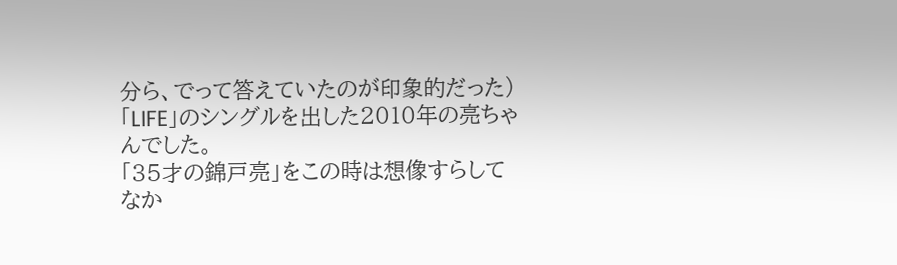分ら、でって答えていたのが印象的だった)
「LIFE」のシングルを出した2010年の亮ちゃんでした。
「35才の錦戸亮」をこの時は想像すらしてなか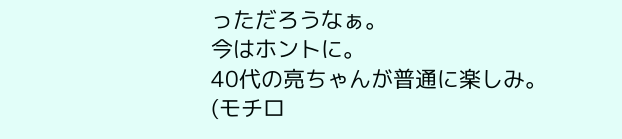っただろうなぁ。
今はホントに。
40代の亮ちゃんが普通に楽しみ。
(モチロ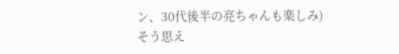ン、30代後半の亮ちゃんも楽しみ)
そう思え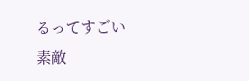るってすごい素敵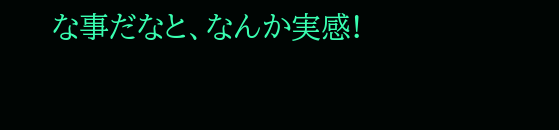な事だなと、なんか実感!